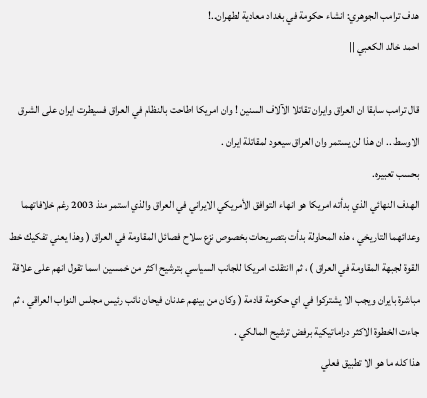هدف ترامب الجوهري: انشاء حكومة في بغداد معادية لطهران..!
احمد خالد الكعبي ||

قال ترامب سابقا ان العراق وايران تقاتلا الآلاف السنين ! وان امريكا اطاحت بالنظام في العراق فسيطرت ايران على الشرق الاوسط .. ان هذا لن يستمر وان العراق سيعود لمقاتلة ايران .
بحسب تعبيره.
الهدف النهائي الذي بدأته امريكا هو انهاء التوافق الأمريكي الايراني في العراق والذي استمر منذ 2003 رغم خلافاتهما وعدائهما التاريخي ، هذه المحاولة بدأت بتصريحات بخصوص نزع سلاح فصائل المقاومة في العراق ( وهذا يعني تفكيك خط القوة لجبهة المقاومة في العراق ) ، ثم اانتقلت امريكا للجانب السياسي بترشيح اكثر من خمسين اسما تقول انهم على علاقة مباشرة بايران ويجب الا يشتركوا في اي حكومة قادمة ( وكان من بينهم عدنان فيحان نائب رئيس مجلس النواب العراقي ، ثم جاءت الخطوة الاكثر دراماتيكية برفض ترشيح المالكي .
هذا كله ما هو الا تطبيق فعلي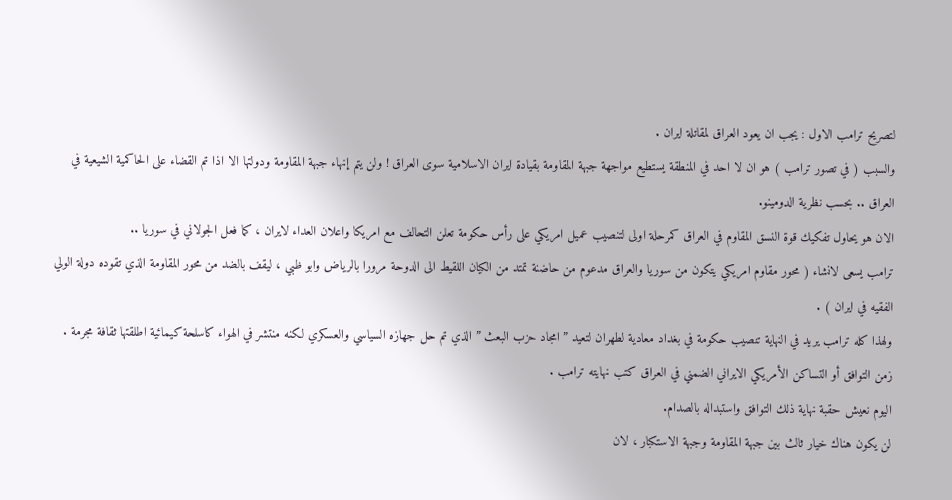لتصريح ترامب الاول : يجب ان يعود العراق لمقاتلة ايران .
والسبب ( في تصور ترامب ) هو ان لا احد في المنطقة يستطيع مواجهة جبهة المقاومة بقيادة ايران الاسلامية سوى العراق ! ولن يتم إنهاء جبهة المقاومة ودولتها الا اذا تم القضاء على الحاكمية الشيعية في العراق .. بحسب نظرية الدومينو.
الان هو يحاول تفكيك قوة النسق المقاوم في العراق كمرحلة اولى لتنصيب عميل امريكي على رأس حكومة تعلن التحالف مع امريكا واعلان العداء لايران ، كما فعل الجولاني في سوريا ..
ترامب يسعى لانشاء ( محور مقاوم امريكي يتكون من سوريا والعراق مدعوم من حاضنة تمتد من الكيان اللقيط الى الدوحة مرورا بالرياض وابو ظبي ، ليقف بالضد من محور المقاومة الذي تقوده دولة الولي الفقيه في ايران ) .
ولهذا كله ترامب يريد في النهاية تنصيب حكومة في بغداد معادية لطهران لتعيد ” امجاد حزب البعث ” الذي تم حل جهازه السياسي والعسكري لكنه منتشر في الهواء كاسلحة كيمائية اطلقتها ثقافة مجرمة .
زمن التوافق أو التساكن الأمريكي الايراني الضمني في العراق كتب نهايته ترامب .
اليوم نعيش حقبة نهاية ذلك التوافق واستبداله بالصدام.
لن يكون هناك خيار ثالث بين جبهة المقاومة وجبهة الاستكبار ، لان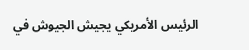الرئيس الأمريكي يجيش الجيوش في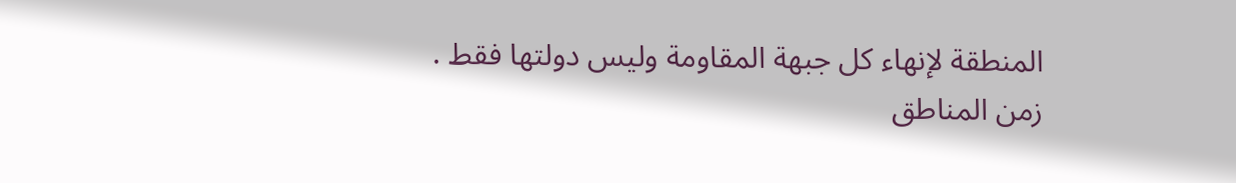المنطقة لإنهاء كل جبهة المقاومة وليس دولتها فقط .
زمن المناطق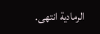الرمادية انتهى.